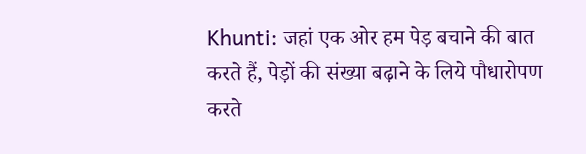Khunti: जहां एक ओर हम पेड़ बचाने की बात करते हैं, पेड़ों की संख्या बढ़ाने के लिये पौधारोपण करते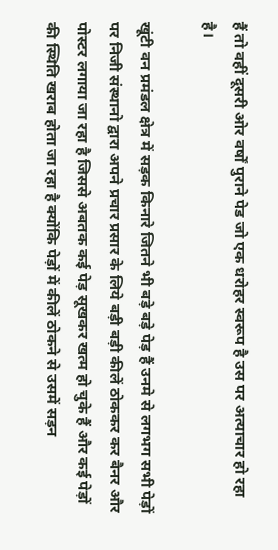हैं तो वहीं दूसरी ओर वर्षों पुराने पेड जो एक धरोहर स्वरूप है उस पर अत्याचार हो रहा है।

खूंटी वन प्रमंडल क्षेत्र में सड़क किनारे जितने भी बड़े बड़े पेड़ हैं उनमे से लगभग सभी पेड़ों पर निजी संस्थानो द्वारा अपने प्रचार प्रसार के लिये बड़ी बड़ी कीलें ठोककर कर बैनर और पोस्टर लगाया जा रहा है जिससे अबतक कई पेड़ सूखकर खत्म हो चुके हैं और कई पेड़ों की स्थिति खराब होता जा रहा है क्योंकि पेड़ों में कीलें ठोकने से उसमें सड़न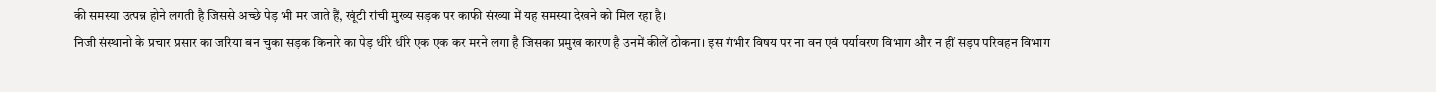की समस्या उत्पन्न होने लगती है जिससे अच्छे पेड़ भी मर जाते हैं, खूंटी रांची मुख्य सड़क पर काफी संख्या में यह समस्या देखने को मिल रहा है।
निजी संस्थानो के प्रचार प्रसार का जरिया बन चुका सड़क किनारे का पेड़ धीरे धीरे एक एक कर मरने लगा है जिसका प्रमुख कारण है उनमें कीलें ठोकना। इस गंभीर विषय पर ना वन एवं पर्यावरण विभाग और न हीं सड़प परिवहन विभाग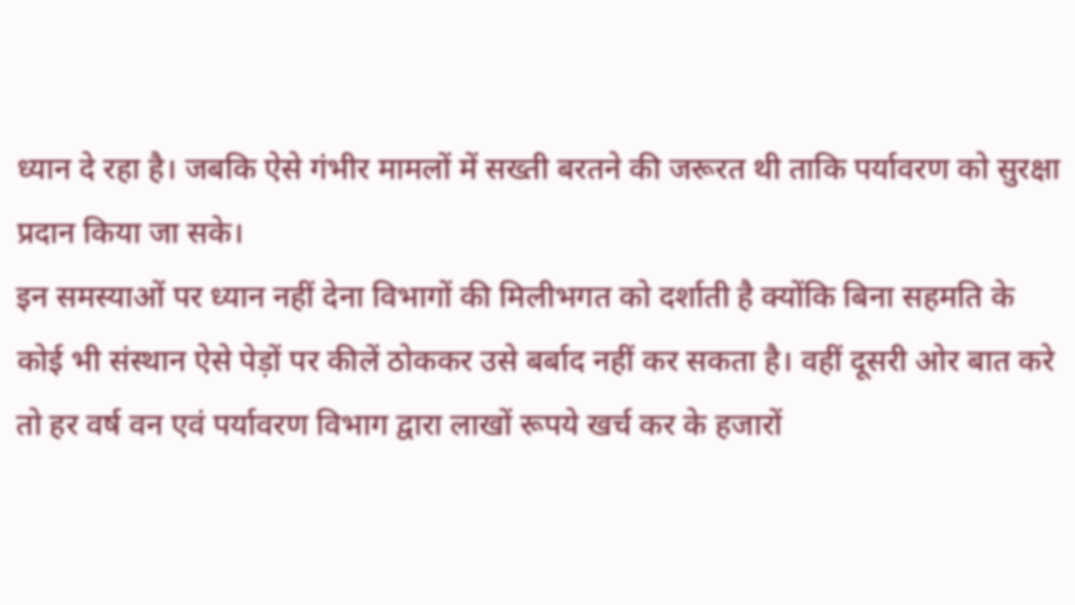ध्यान दे रहा है। जबकि ऐसे गंभीर मामलों में सख्ती बरतने की जरूरत थी ताकि पर्यावरण को सुरक्षा प्रदान किया जा सके।
इन समस्याओं पर ध्यान नहीं देना विभागों की मिलीभगत को दर्शाती है क्योंकि बिना सहमति के कोई भी संस्थान ऐसे पेड़ों पर कीलें ठोककर उसे बर्बाद नहीं कर सकता है। वहीं दूसरी ओर बात करे तो हर वर्ष वन एवं पर्यावरण विभाग द्वारा लाखों रूपये खर्च कर के हजारों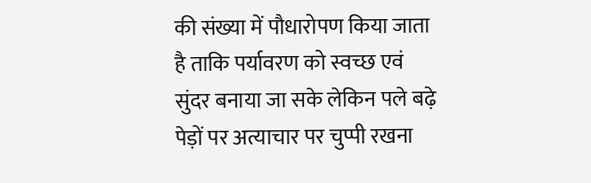की संख्या में पौधारोपण किया जाता है ताकि पर्यावरण को स्वच्छ एवं सुंदर बनाया जा सके लेकिन पले बढ़े पेड़ों पर अत्याचार पर चुप्पी रखना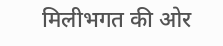मिलीभगत की ओर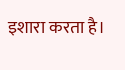इशारा करता है।